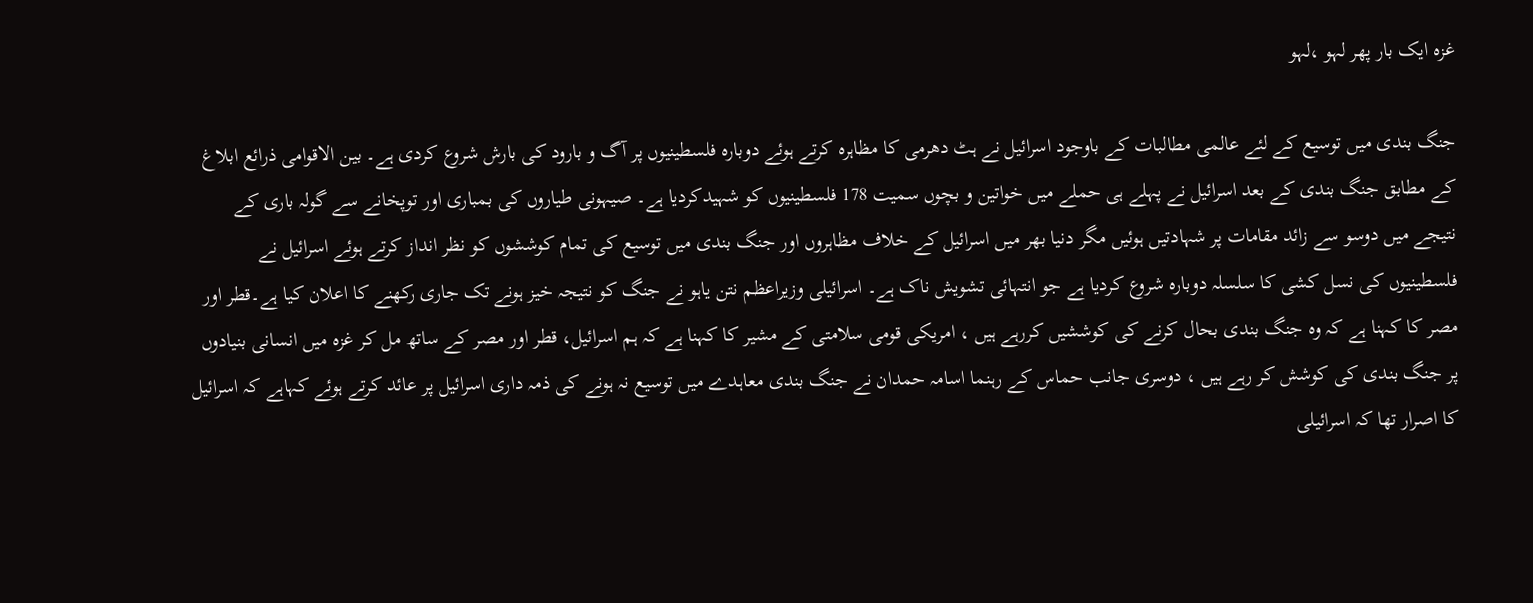غزہ ایک بار پھر لہو ،لہو

جنگ بندی میں توسیع کے لئے عالمی مطالبات کے باوجود اسرائیل نے ہٹ دھرمی کا مظاہرہ کرتے ہوئے دوبارہ فلسطینیوں پر آگ و بارود کی بارش شروع کردی ہے۔ بین الاقوامی ذرائع ابلاغ کے مطابق جنگ بندی کے بعد اسرائیل نے پہلے ہی حملے میں خواتین و بچوں سمیت 178 فلسطینیوں کو شہیدکردیا ہے۔ صیہونی طیاروں کی بمباری اور توپخانے سے گولہ باری کے نتیجے میں دوسو سے زائد مقامات پر شہادتیں ہوئیں مگر دنیا بھر میں اسرائیل کے خلاف مظاہروں اور جنگ بندی میں توسیع کی تمام کوششوں کو نظر انداز کرتے ہوئے اسرائیل نے فلسطینیوں کی نسل کشی کا سلسلہ دوبارہ شروع کردیا ہے جو انتہائی تشویش ناک ہے۔ اسرائیلی وزیراعظم نتن یاہو نے جنگ کو نتیجہ خیز ہونے تک جاری رکھنے کا اعلان کیا ہے۔قطر اور مصر کا کہنا ہے کہ وہ جنگ بندی بحال کرنے کی کوششیں کررہے ہیں ، امریکی قومی سلامتی کے مشیر کا کہنا ہے کہ ہم اسرائیل، قطر اور مصر کے ساتھ مل کر غزہ میں انسانی بنیادوں پر جنگ بندی کی کوشش کر رہے ہیں ، دوسری جانب حماس کے رہنما اسامہ حمدان نے جنگ بندی معاہدے میں توسیع نہ ہونے کی ذمہ داری اسرائیل پر عائد کرتے ہوئے کہاہے کہ اسرائیل کا اصرار تھا کہ اسرائیلی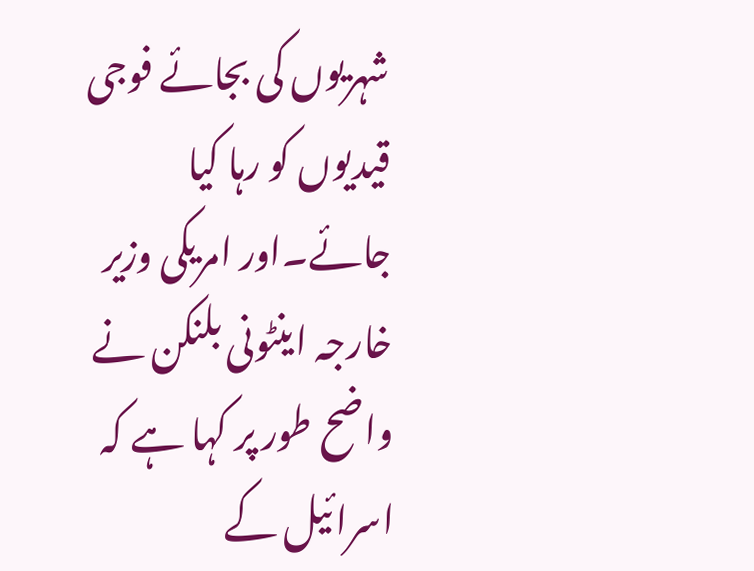شہریوں کی بجائے فوجی قیدیوں کو رہا کیا جائے۔اور امریکی وزیر خارجہ اینٹونی بلنکن نے واضح طور پر کہا ہے کہ اسرائیل کے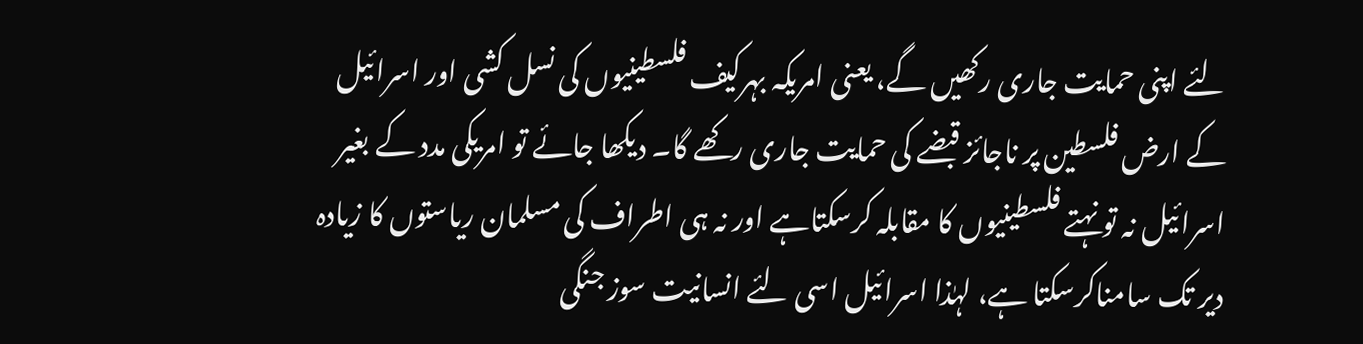لئے اپنی حمایت جاری رکھیں گے، یعنی امریکہ بہرکیف فلسطینیوں کی نسل کشی اور اسرائیل کے ارض فلسطین پر ناجائز قبضے کی حمایت جاری رکھے گا۔ دیکھا جائے تو امریکی مدد کے بغیر اسرائیل نہ تو نہتے فلسطینیوں کا مقابلہ کرسکتاہے اور نہ ہی اطراف کی مسلمان ریاستوں کا زیادہ دیر تک سامناکرسکتا ہے، لہٰذا اسرائیل اسی لئے انسانیت سوز جنگی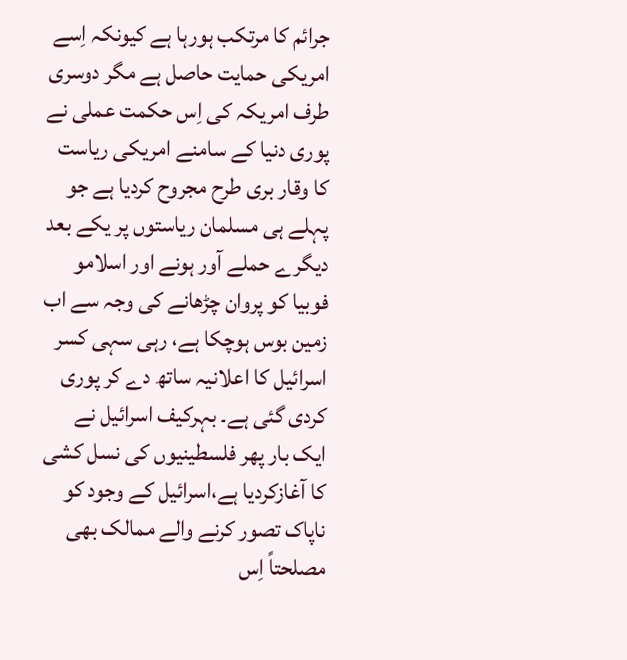جرائم کا مرتکب ہورہا ہے کیونکہ اِسے امریکی حمایت حاصل ہے مگر دوسری طرف امریکہ کی اِس حکمت عملی نے پوری دنیا کے سامنے امریکی ریاست کا وقار بری طرح مجروح کردیا ہے جو پہلے ہی مسلمان ریاستوں پر یکے بعد دیگرے حملے آور ہونے اور اسلامو فوبیا کو پروان چڑھانے کی وجہ سے اب زمین بوس ہوچکا ہے، رہی سہی کسر اسرائیل کا اعلانیہ ساتھ دے کر پوری کردی گئی ہے۔ بہرکیف اسرائیل نے ایک بار پھر فلسطینیوں کی نسل کشی کا آغازکردیا ہے،اسرائیل کے وجود کو ناپاک تصور کرنے والے ممالک بھی مصلحتاً اِس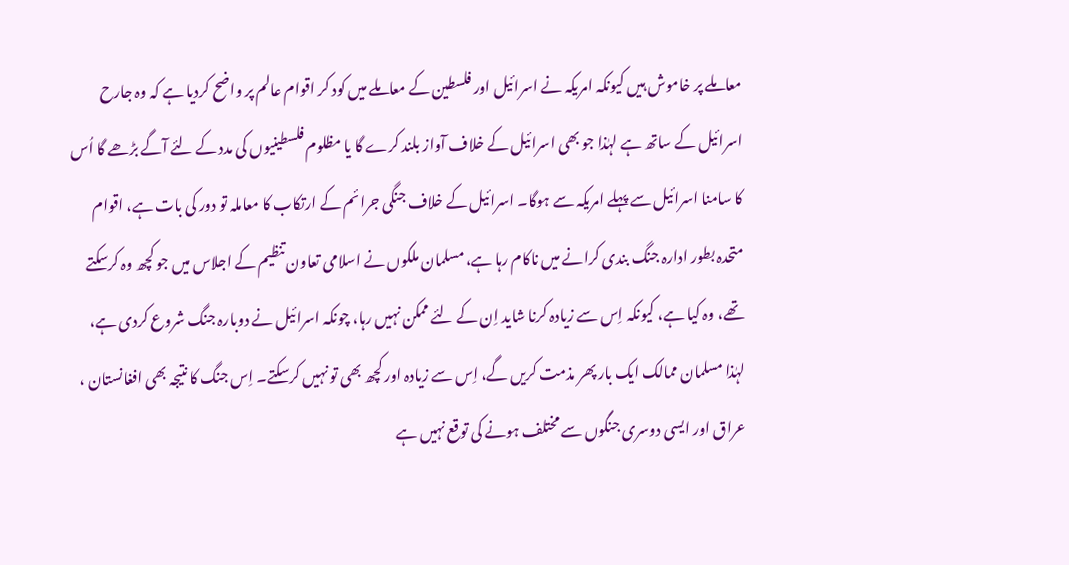معاملے پر خاموش ہیں کیونکہ امریکہ نے اسرائیل اور فلسطین کے معاملے میں کود کر اقوام عالم پر واضح کردیا ہے کہ وہ جارح اسرائیل کے ساتھ ہے لہٰذا جو بھی اسرائیل کے خلاف آواز بلند کرے گا یا مظلوم فلسطینیوں کی مدد کے لئے آگے بڑھے گا اُس کا سامنا اسرائیل سے پہلے امریکہ سے ہوگا۔ اسرائیل کے خلاف جنگی جرائم کے ارتکاب کا معاملہ تو دور کی بات ہے، اقوام متحدہ بطور ادارہ جنگ بندی کرانے میں ناکام رہا ہے، مسلمان ملکوں نے اسلامی تعاون تنظیم کے اجلاس میں جو کچھ وہ کرسکتے تھے، وہ کیا ہے، کیونکہ اِس سے زیادہ کرنا شاید اِن کے لئے ممکن نہیں رہا، چونکہ اسرائیل نے دوبارہ جنگ شروع کردی ہے، لہٰذا مسلمان ممالک ایک بار پھر مذمت کریں گے، اِس سے زیادہ اور کچھ بھی تو نہیں کرسکتے۔ اِس جنگ کا نتیجہ بھی افغانستان ، عراق اور ایسی دوسری جنگوں سے مختلف ہونے کی توقع نہیں ہے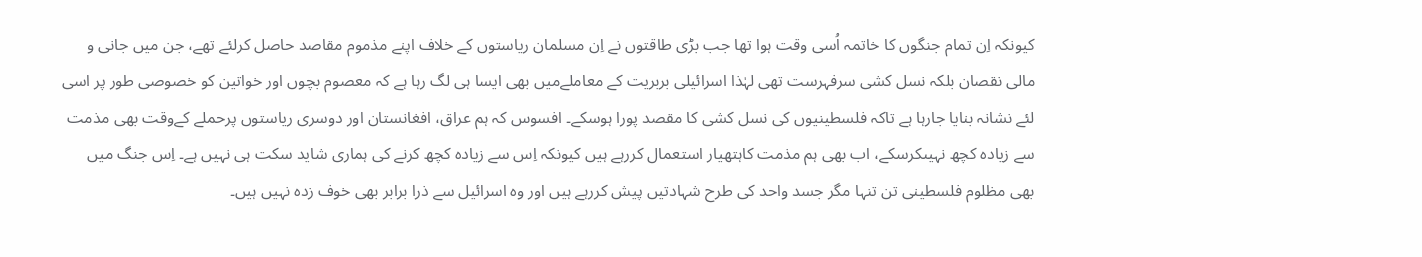کیونکہ اِن تمام جنگوں کا خاتمہ اُسی وقت ہوا تھا جب بڑی طاقتوں نے اِن مسلمان ریاستوں کے خلاف اپنے مذموم مقاصد حاصل کرلئے تھے، جن میں جانی و مالی نقصان بلکہ نسل کشی سرفہرست تھی لہٰذا اسرائیلی بربریت کے معاملےمیں بھی ایسا ہی لگ رہا ہے کہ معصوم بچوں اور خواتین کو خصوصی طور پر اسی لئے نشانہ بنایا جارہا ہے تاکہ فلسطینیوں کی نسل کشی کا مقصد پورا ہوسکے۔ افسوس کہ ہم عراق، افغانستان اور دوسری ریاستوں پرحملے کےوقت بھی مذمت سے زیادہ کچھ نہیںکرسکے، اب بھی ہم مذمت کاہتھیار استعمال کررہے ہیں کیونکہ اِس سے زیادہ کچھ کرنے کی ہماری شاید سکت ہی نہیں ہے۔ اِس جنگ میں بھی مظلوم فلسطینی تن تنہا مگر جسد واحد کی طرح شہادتیں پیش کررہے ہیں اور وہ اسرائیل سے ذرا برابر بھی خوف زدہ نہیں ہیں۔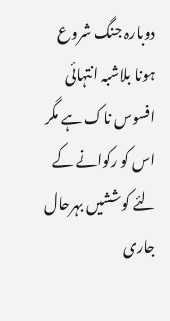دوبارہ جنگ شروع ہونا بلاشبہ انتہائی افسوس ناک ہے مگر اس کو رکوانے کے لئے کوششیں بہرحال جاری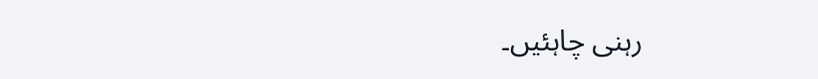رہنی چاہئیں۔